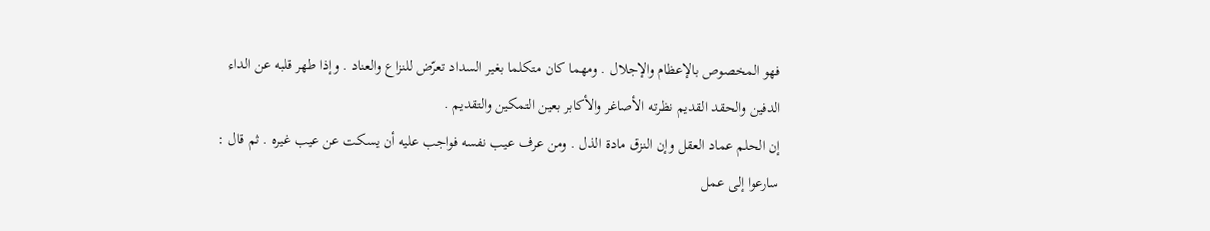فهو المخصوص بالإعظام والإجلال . ومهما كان متكلما بغير السداد تعرّض للنزاع والعناد . وإذا طهر قلبه عن الداء الدفين والحقد القديم نظرته الأصاغر والأكابر بعين التمكين والتقديم .
إن الحلم عماد العقل وإن النزق مادة الذل . ومن عرف عيب نفسه فواجب عليه أن يسكت عن عيب غيره . ثم قال : سارعوا إلى عمل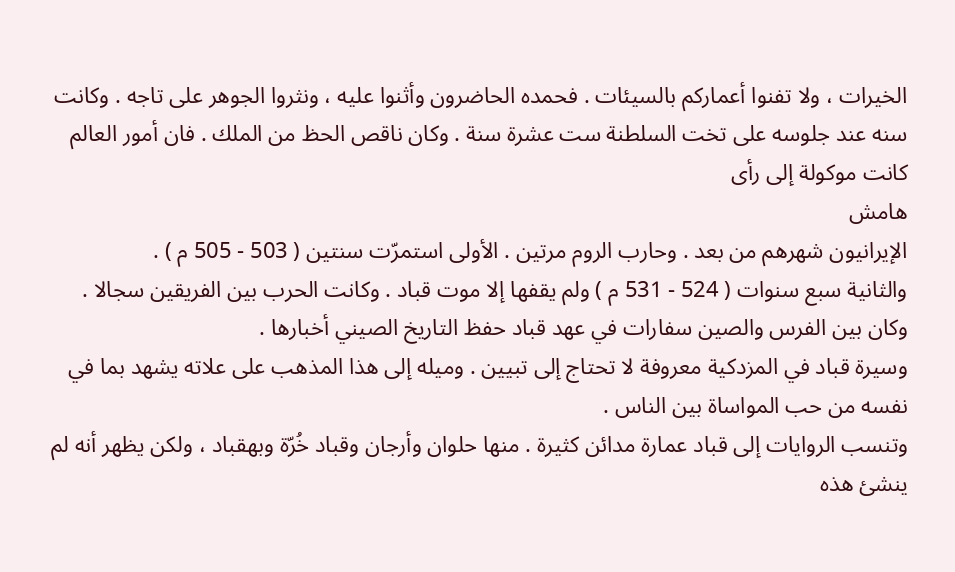الخيرات ، ولا تفنوا أعماركم بالسيئات . فحمده الحاضرون وأثنوا عليه ، ونثروا الجوهر على تاجه . وكانت سنه عند جلوسه على تخت السلطنة ست عشرة سنة . وكان ناقص الحظ من الملك . فان أمور العالم كانت موكولة إلى رأى
هامش
الإيرانيون شهرهم من بعد . وحارب الروم مرتين . الأولى استمرّت سنتين ( 503 - 505 م ) .
والثانية سبع سنوات ( 524 - 531 م ) ولم يقفها إلا موت قباد . وكانت الحرب بين الفريقين سجالا .
وكان بين الفرس والصين سفارات في عهد قباد حفظ التاريخ الصيني أخبارها .
وسيرة قباد في المزدكية معروفة لا تحتاج إلى تبيين . وميله إلى هذا المذهب على علاته يشهد بما في نفسه من حب المواساة بين الناس .
وتنسب الروايات إلى قباد عمارة مدائن كثيرة . منها حلوان وأرجان وقباد خُرّة وبهقباد ، ولكن يظهر أنه لم ينشئ هذه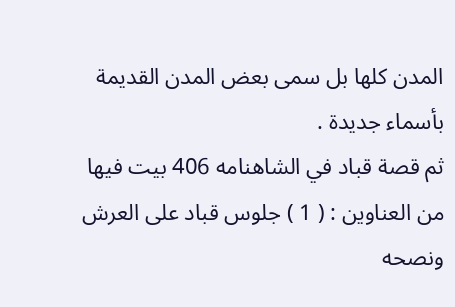المدن كلها بل سمى بعض المدن القديمة بأسماء جديدة .
ثم قصة قباد في الشاهنامه 406 بيت فيها من العناوين : ( 1 ) جلوس قباد على العرش ونصحه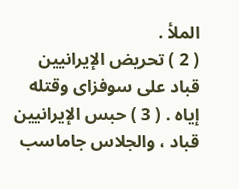الملأ .
( 2 ) تحريض الإيرانيين قباد على سوفزاى وقتله إياه . ( 3 ) حبس الإيرانيين قباد ، والجلاس جاماسب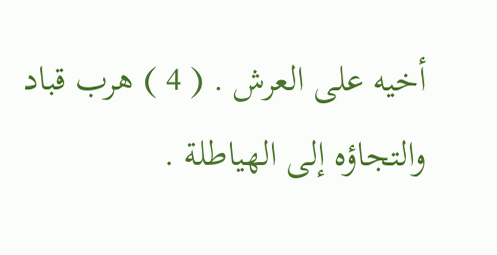أخيه على العرش . ( 4 ) هرب قباد والتجاؤه إلى الهياطلة .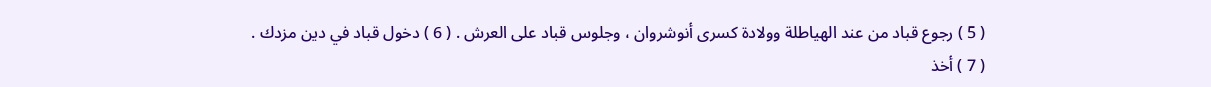( 5 ) رجوع قباد من عند الهياطلة وولادة كسرى أنوشروان ، وجلوس قباد على العرش . ( 6 ) دخول قباد في دين مزدك .
( 7 ) أخذ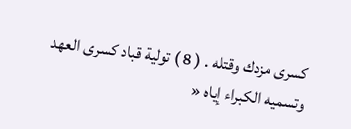كسرى مزدك وقتله . ( 8 ) تولية قباد كسرى العهد وتسميه الكبراء إياه «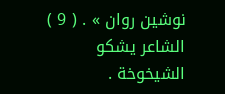نوشين روان » . ( 9 ) الشاعر يشكو الشيخوخة .